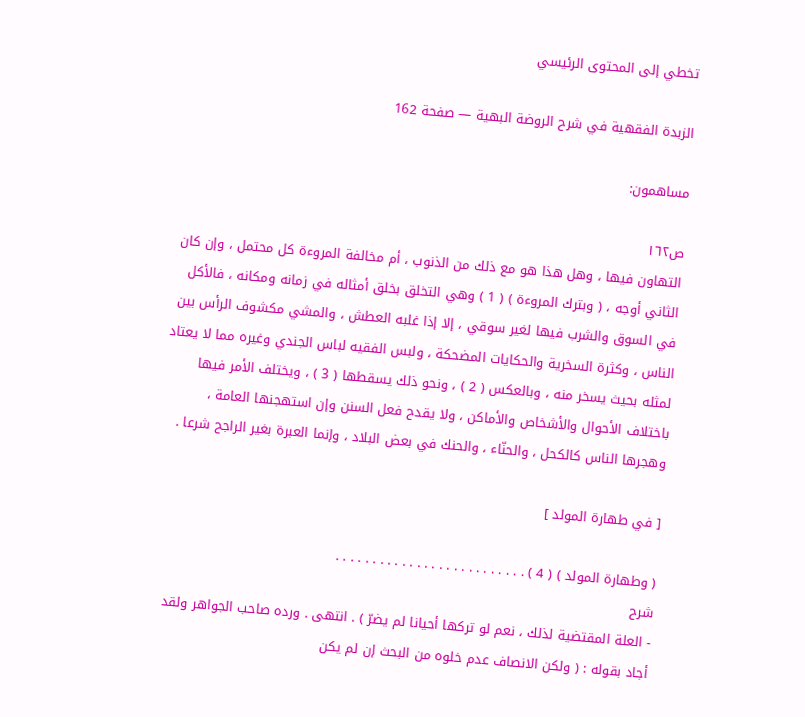تخطي إلى المحتوى الرئيسي

الزبدة الفقهية في شرح الروضة البهية — صفحة 162

مساهمون:

ص١٦٢
التهاون فيها ، وهل هذا هو مع ذلك من الذنوب ، أم مخالفة المروءة كل محتمل ، وإن كان الثاني أوجه ، ( وبترك المروءة ) ( 1 ) وهي التخلق بخلق أمثاله في زمانه ومكانه ، فالأكل في السوق والشرب فيها لغير سوقي ، إلا إذا غلبه العطش ، والمشي مكشوف الرأس بين الناس ، وكثرة السخرية والحكايات المضحكة ، ولبس الفقيه لباس الجندي وغيره مما لا يعتاد لمثله بحيث يسخر منه ، وبالعكس ( 2 ) ، ونحو ذلك يسقطها ( 3 ) ، ويختلف الأمر فيها باختلاف الأحوال والأشخاص والأماكن ، ولا يقدح فعل السنن وإن استهجنها العامة ، وهجرها الناس كالكحل ، والحنّاء ، والحنك في بعض البلاد ، وإنما العبرة بغير الراجح شرعا .

[ في طهارة المولد ]

( وطهارة المولد ) ( 4 ) . . . . . . . . . . . . . . . . . . . . . . . . . .
شرح
- العلة المقتضية لذلك ، نعم لو تركها أحيانا لم يضرّ ) . انتهى . ورده صاحب الجواهر ولقد أجاد بقوله : ( ولكن الانصاف عدم خلوه من البحث إن لم يكن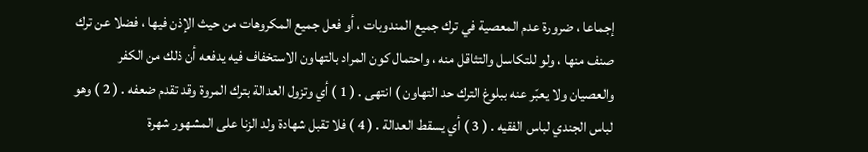إجماعا ، ضرورة عدم المعصية في ترك جميع المندوبات ، أو فعل جميع المكروهات من حيث الإذن فيها ، فضلا عن ترك صنف منها ، ولو للتكاسل والتثاقل منه ، واحتمال كون المراد بالتهاون الاستخفاف فيه يدفعه أن ذلك من الكفر والعصيان ولا يعبّر عنه ببلوغ الترك حد التهاون ) انتهى . ( 1 ) أي وتزول العدالة بترك المروة وقد تقدم ضعفه . ( 2 ) وهو لباس الجندي لباس الفقيه . ( 3 ) أي يسقط العدالة . ( 4 ) فلا تقبل شهادة ولد الزنا على المشهور شهرة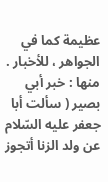عظيمة كما في الجواهر ، للأخبار . منها : خبر أبي بصير ( سألت أبا جعفر عليه السّلام عن ولد الزنا أتجوز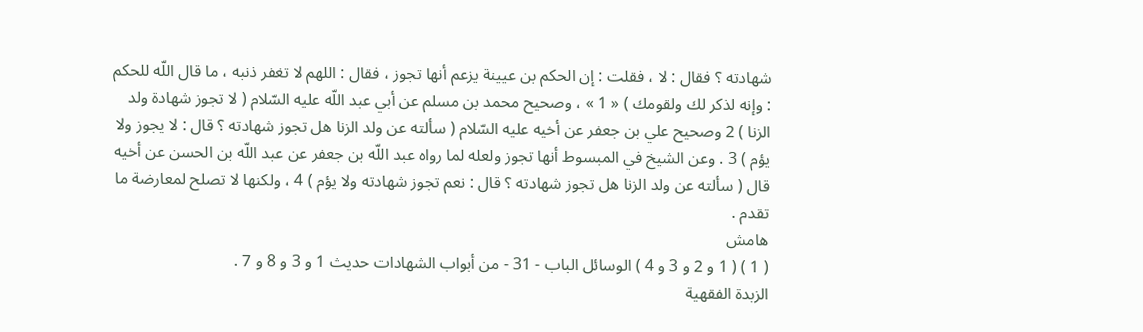شهادته ؟ فقال : لا ، فقلت : إن الحكم بن عيينة يزعم أنها تجوز ، فقال : اللهم لا تغفر ذنبه ، ما قال اللّه للحكم : وإنه لذكر لك ولقومك ) « 1 » ، وصحيح محمد بن مسلم عن أبي عبد اللّه عليه السّلام ( لا تجوز شهادة ولد الزنا ) 2 وصحيح علي بن جعفر عن أخيه عليه السّلام ( سألته عن ولد الزنا هل تجوز شهادته ؟ قال : لا يجوز ولا يؤم ) 3 . وعن الشيخ في المبسوط أنها تجوز ولعله لما رواه عبد اللّه بن جعفر عن عبد اللّه بن الحسن عن أخيه قال ( سألته عن ولد الزنا هل تجوز شهادته ؟ قال : نعم تجوز شهادته ولا يؤم ) 4 ، ولكنها لا تصلح لمعارضة ما تقدم .
هامش
( 1 ) ( 1 و 2 و 3 و 4 ) الوسائل الباب - 31 - من أبواب الشهادات حديث 1 و 3 و 8 و 7 .
الزبدة الفقهية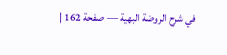في شرح الروضة البهية — صفحة 162 |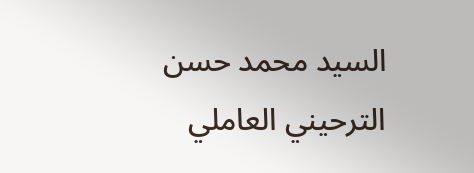السيد محمد حسن الترحيني العاملي